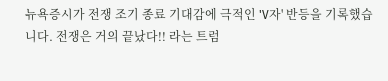뉴욕증시가 전쟁 조기 종료 기대감에 극적인 'V자' 반등을 기록했습니다. 전쟁은 거의 끝났다!! 라는 트럼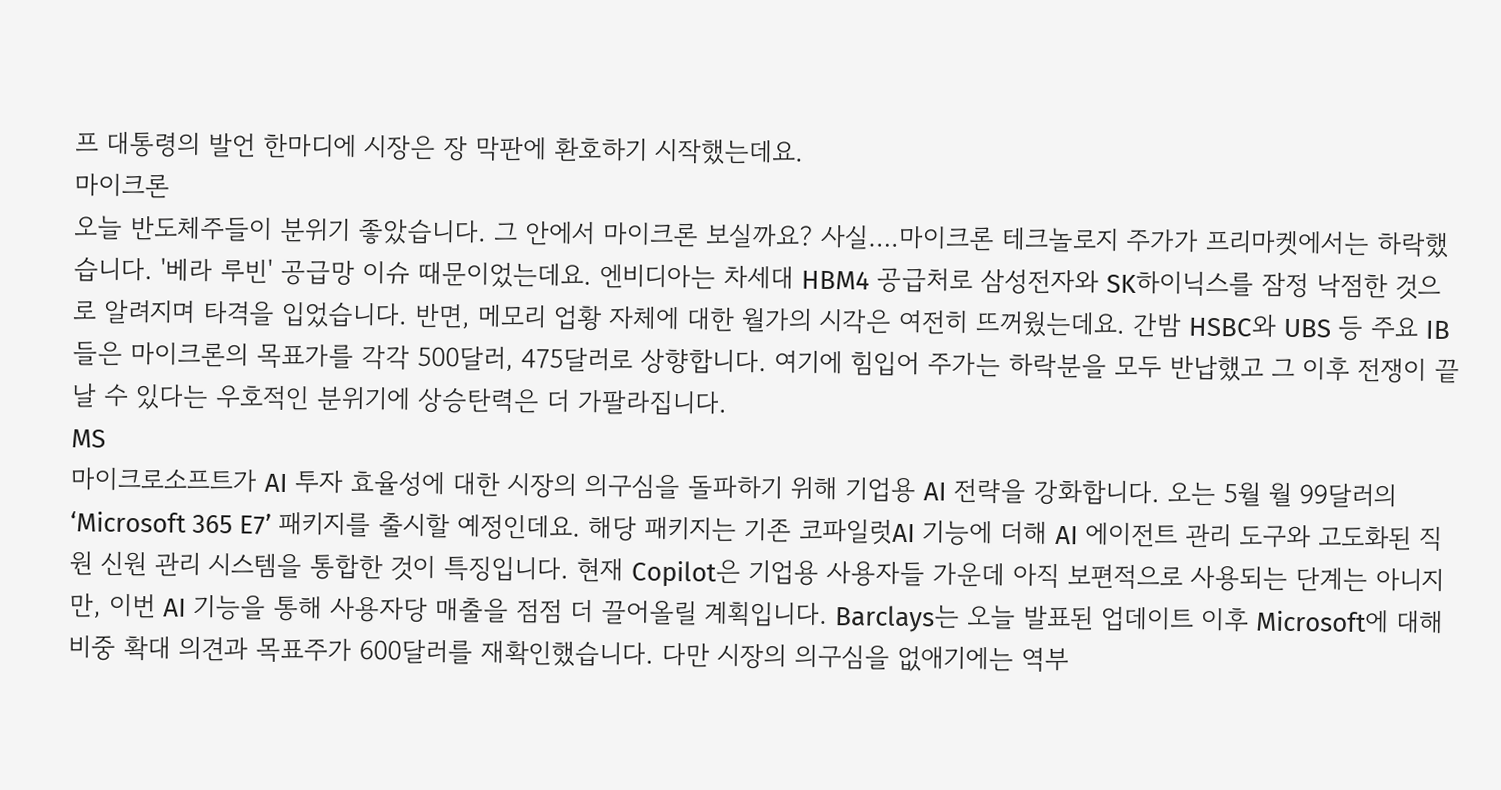프 대통령의 발언 한마디에 시장은 장 막판에 환호하기 시작했는데요.
마이크론
오늘 반도체주들이 분위기 좋았습니다. 그 안에서 마이크론 보실까요? 사실….마이크론 테크놀로지 주가가 프리마켓에서는 하락했습니다. '베라 루빈' 공급망 이슈 때문이었는데요. 엔비디아는 차세대 HBM4 공급처로 삼성전자와 SK하이닉스를 잠정 낙점한 것으로 알려지며 타격을 입었습니다. 반면, 메모리 업황 자체에 대한 월가의 시각은 여전히 뜨꺼웠는데요. 간밤 HSBC와 UBS 등 주요 IB들은 마이크론의 목표가를 각각 500달러, 475달러로 상향합니다. 여기에 힘입어 주가는 하락분을 모두 반납했고 그 이후 전쟁이 끝날 수 있다는 우호적인 분위기에 상승탄력은 더 가팔라집니다.
MS
마이크로소프트가 AI 투자 효율성에 대한 시장의 의구심을 돌파하기 위해 기업용 AI 전략을 강화합니다. 오는 5월 월 99달러의 ‘Microsoft 365 E7’ 패키지를 출시할 예정인데요. 해당 패키지는 기존 코파일럿AI 기능에 더해 AI 에이전트 관리 도구와 고도화된 직원 신원 관리 시스템을 통합한 것이 특징입니다. 현재 Copilot은 기업용 사용자들 가운데 아직 보편적으로 사용되는 단계는 아니지만, 이번 AI 기능을 통해 사용자당 매출을 점점 더 끌어올릴 계획입니다. Barclays는 오늘 발표된 업데이트 이후 Microsoft에 대해 비중 확대 의견과 목표주가 600달러를 재확인했습니다. 다만 시장의 의구심을 없애기에는 역부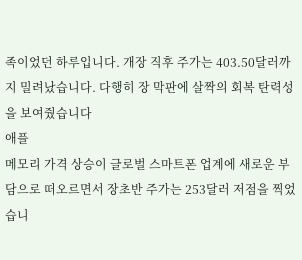족이었던 하루입니다. 개장 직후 주가는 403.50달러까지 밀려났습니다. 다행히 장 막판에 살짝의 회복 탄력성을 보여줬습니다
애플
메모리 가격 상승이 글로벌 스마트폰 업계에 새로운 부담으로 떠오르면서 장초반 주가는 253달러 저점을 찍었습니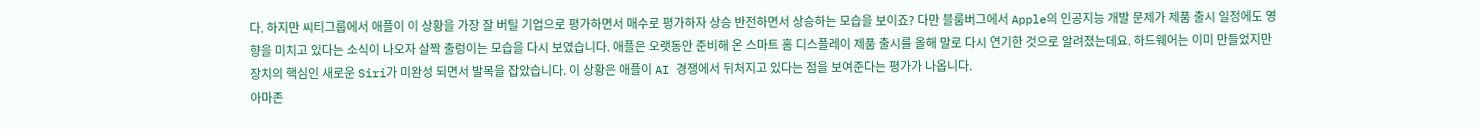다. 하지만 씨티그룹에서 애플이 이 상황을 가장 잘 버틸 기업으로 평가하면서 매수로 평가하자 상승 반전하면서 상승하는 모습을 보이죠? 다만 블룸버그에서 Apple의 인공지능 개발 문제가 제품 출시 일정에도 영향을 미치고 있다는 소식이 나오자 살짝 출렁이는 모습을 다시 보였습니다. 애플은 오랫동안 준비해 온 스마트 홈 디스플레이 제품 출시를 올해 말로 다시 연기한 것으로 알려졌는데요. 하드웨어는 이미 만들었지만 장치의 핵심인 새로운 Siri가 미완성 되면서 발목을 잡았습니다. 이 상황은 애플이 AI 경쟁에서 뒤처지고 있다는 점을 보여준다는 평가가 나옵니다.
아마존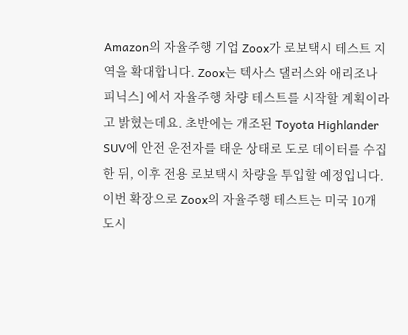Amazon의 자율주행 기업 Zoox가 로보택시 테스트 지역을 확대합니다. Zoox는 텍사스 댈러스와 애리조나 피닉스] 에서 자율주행 차량 테스트를 시작할 계획이라고 밝혔는데요. 초반에는 개조된 Toyota Highlander SUV에 안전 운전자를 태운 상태로 도로 데이터를 수집한 뒤, 이후 전용 로보택시 차량을 투입할 예정입니다. 이번 확장으로 Zoox의 자율주행 테스트는 미국 10개 도시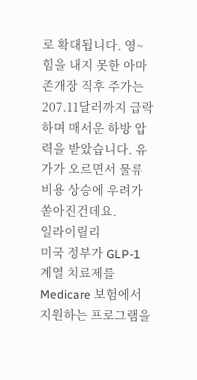로 확대됩니다. 영~ 힘을 내지 못한 아마존개장 직후 주가는 207.11달러까지 급락하며 매서운 하방 압력을 받았습니다. 유가가 오르면서 물류비용 상승에 우려가 쏟아진건데요.
일라이릴리
미국 정부가 GLP-1 계열 치료제를 Medicare 보험에서 지원하는 프로그램을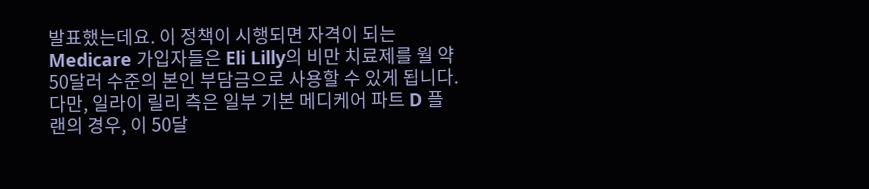발표했는데요. 이 정책이 시행되면 자격이 되는 Medicare 가입자들은 Eli Lilly의 비만 치료제를 월 약 50달러 수준의 본인 부담금으로 사용할 수 있게 됩니다. 다만, 일라이 릴리 측은 일부 기본 메디케어 파트 D 플랜의 경우, 이 50달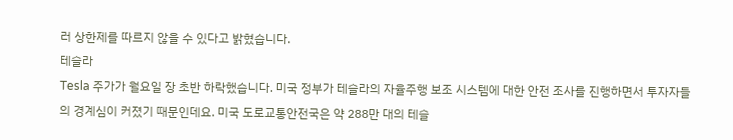러 상한제를 따르지 않을 수 있다고 밝혔습니다.
테슬라
Tesla 주가가 월요일 장 초반 하락했습니다. 미국 정부가 테슬라의 자율주행 보조 시스템에 대한 안전 조사를 진행하면서 투자자들의 경계심이 커졌기 때문인데요. 미국 도로교통안전국은 약 288만 대의 테슬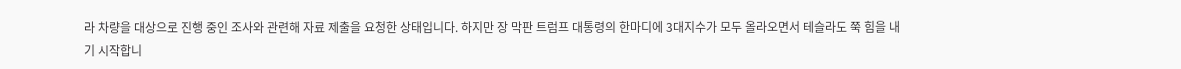라 차량을 대상으로 진행 중인 조사와 관련해 자료 제출을 요청한 상태입니다. 하지만 장 막판 트럼프 대통령의 한마디에 3대지수가 모두 올라오면서 테슬라도 쭉 힘을 내기 시작합니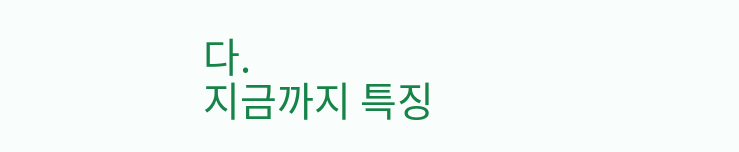다.
지금까지 특징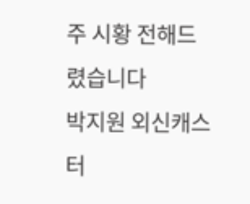주 시황 전해드렸습니다
박지원 외신캐스터